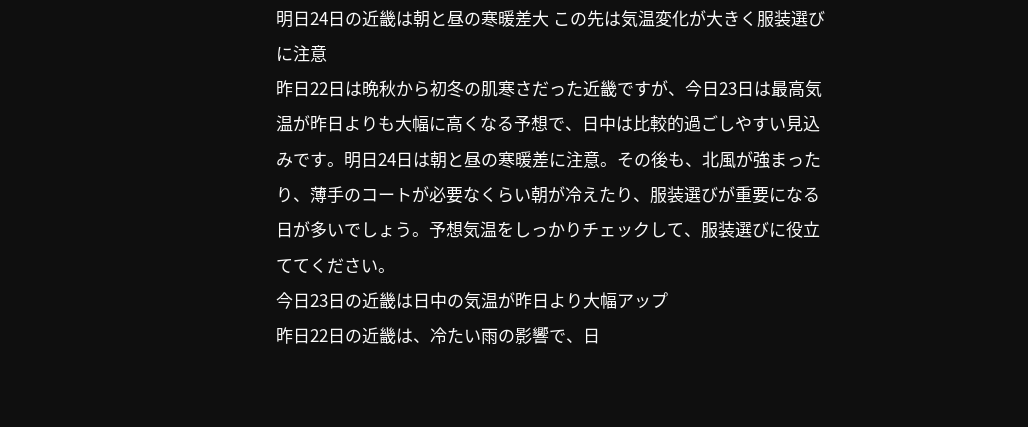明日24日の近畿は朝と昼の寒暖差大 この先は気温変化が大きく服装選びに注意
昨日22日は晩秋から初冬の肌寒さだった近畿ですが、今日23日は最高気温が昨日よりも大幅に高くなる予想で、日中は比較的過ごしやすい見込みです。明日24日は朝と昼の寒暖差に注意。その後も、北風が強まったり、薄手のコートが必要なくらい朝が冷えたり、服装選びが重要になる日が多いでしょう。予想気温をしっかりチェックして、服装選びに役立ててください。
今日23日の近畿は日中の気温が昨日より大幅アップ
昨日22日の近畿は、冷たい雨の影響で、日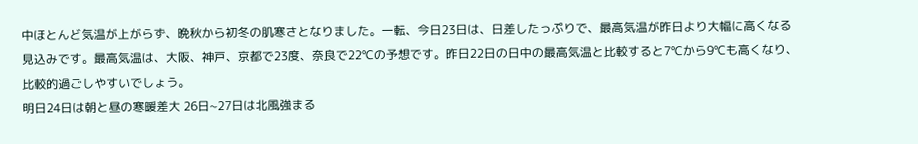中ほとんど気温が上がらず、晩秋から初冬の肌寒さとなりました。一転、今日23日は、日差したっぷりで、最高気温が昨日より大幅に高くなる見込みです。最高気温は、大阪、神戸、京都で23度、奈良で22℃の予想です。昨日22日の日中の最高気温と比較すると7℃から9℃も高くなり、比較的過ごしやすいでしょう。
明日24日は朝と昼の寒暖差大 26日~27日は北風強まる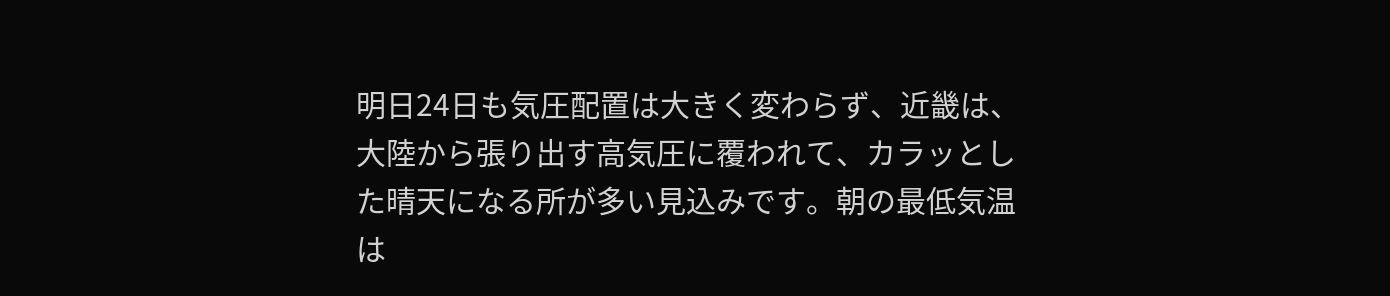明日24日も気圧配置は大きく変わらず、近畿は、大陸から張り出す高気圧に覆われて、カラッとした晴天になる所が多い見込みです。朝の最低気温は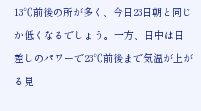13℃前後の所が多く、今日23日朝と同じか低くなるでしょう。一方、日中は日差しのパワーで23℃前後まで気温が上がる見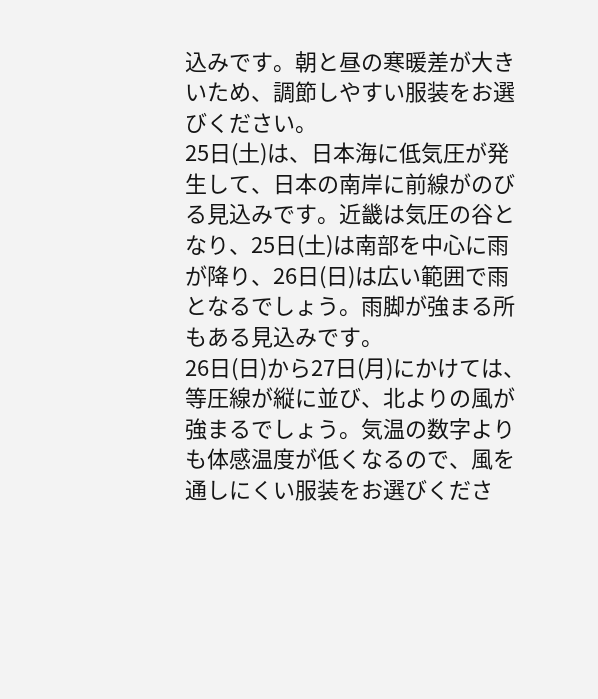込みです。朝と昼の寒暖差が大きいため、調節しやすい服装をお選びください。
25日(土)は、日本海に低気圧が発生して、日本の南岸に前線がのびる見込みです。近畿は気圧の谷となり、25日(土)は南部を中心に雨が降り、26日(日)は広い範囲で雨となるでしょう。雨脚が強まる所もある見込みです。
26日(日)から27日(月)にかけては、等圧線が縦に並び、北よりの風が強まるでしょう。気温の数字よりも体感温度が低くなるので、風を通しにくい服装をお選びくださ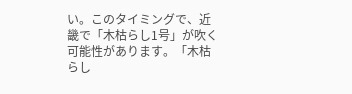い。このタイミングで、近畿で「木枯らし1号」が吹く可能性があります。「木枯らし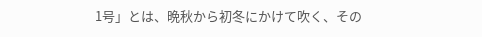1号」とは、晩秋から初冬にかけて吹く、その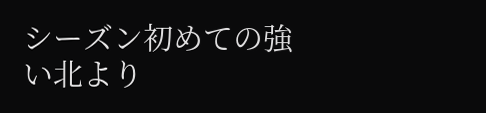シーズン初めての強い北より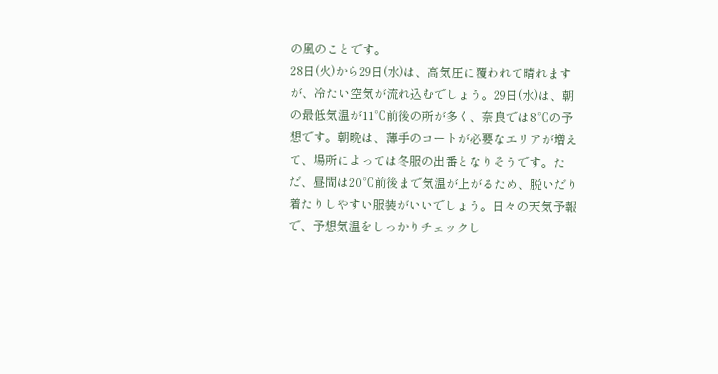の風のことです。
28日(火)から29日(水)は、高気圧に覆われて晴れますが、冷たい空気が流れ込むでしょう。29日(水)は、朝の最低気温が11℃前後の所が多く、奈良では8℃の予想です。朝晩は、薄手のコートが必要なエリアが増えて、場所によっては冬服の出番となりそうです。ただ、昼間は20℃前後まで気温が上がるため、脱いだり着たりしやすい服装がいいでしょう。日々の天気予報で、予想気温をしっかりチェックし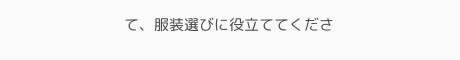て、服装選びに役立ててくださ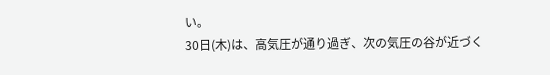い。
30日(木)は、高気圧が通り過ぎ、次の気圧の谷が近づく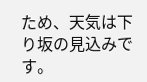ため、天気は下り坂の見込みです。